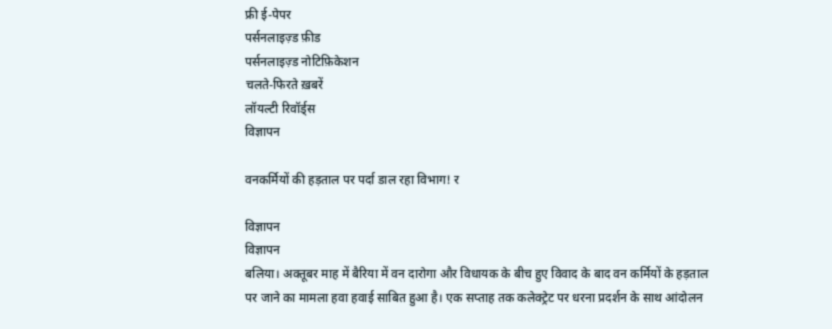फ्री ई-पेपर
पर्सनलाइज़्ड फ़ीड
पर्सनलाइज़्ड नोटिफ़िकेशन
चलते-फिरते ख़बरें
लॉयल्टी रिवॉर्ड्स
विज्ञापन

वनकर्मियों की हड़ताल पर पर्दा डाल रहा विभाग! र

विज्ञापन
विज्ञापन
बलिया। अक्तूबर माह में बैरिया में वन दारोगा और विधायक के बीच हुए विवाद के बाद वन कर्मियों के हड़ताल पर जाने का मामला हवा हवाई साबित हुआ है। एक सप्ताह तक कलेक्ट्रेट पर धरना प्रदर्शन के साथ आंदोलन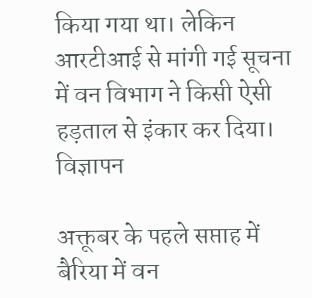किया गया था। लेकिन आरटीआई से मांगी गई सूचना में वन विभाग ने किसी ऐसी हड़ताल से इंकार कर दिया।
विज्ञापन

अक्तूबर के पहले सप्ताह में बैरिया में वन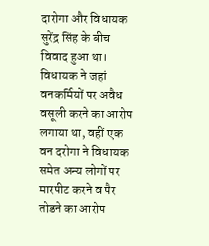दारोगा और विधायक सुरेंद्र सिंह के बीच विवाद हुआ था। विधायक ने जहां वनकर्मियों पर अवैध वसूली करने का आरोप लगाया था, वहीं एक वन दरोगा ने विधायक समेत अन्य लोगों पर मारपीट करने व पैर तोडने का आरोप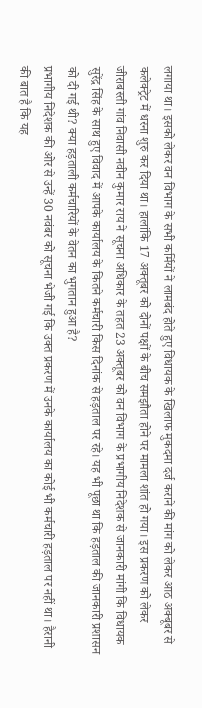लगाया था। इसको लेकर वन विभाग के सभी कर्मियों ने लामबंद होते हुए विधायक के खिलाफ मुकदमा दर्ज कराने की मांग को लेकर आठ अक्बूबर से कलेक्ट्रेट में धरना शुरु कर दिया था। हालांकि 17 अक्तूबर को दोनों पक्षों के बीच समझौता होने पर मामला शांत हो गया। इस प्रकरण को लेकर जीराबस्ती गांव निवासी नवीन कुमार राय ने सूचना अधिकार के तहत 23 अक्तूबर को वन विभाग के प्रभागीय निदेशक से जानकारी मांगी कि विधायक सुरेंद्र सिंह के साथ हुए विवाद में आपके कार्यालय के कितने कर्मचारी किस दिनांक से हड़ताल पर रहे। यह भी पूछा था कि हड़ताल की जानकारी प्रशासन को दी गई थी? क्या हड़ताली कर्मचारियों के वेतन का भुगतान हुआ है?
प्रभागीय निदेशक की ओर से उन्हें 30 नवंबर को सूचना भेजी गई कि उक्त प्रकरण में उनके कार्यालय का कोई भी कर्मचारी हड़ताल पर नहीं था। हैरानी की बात है कि यह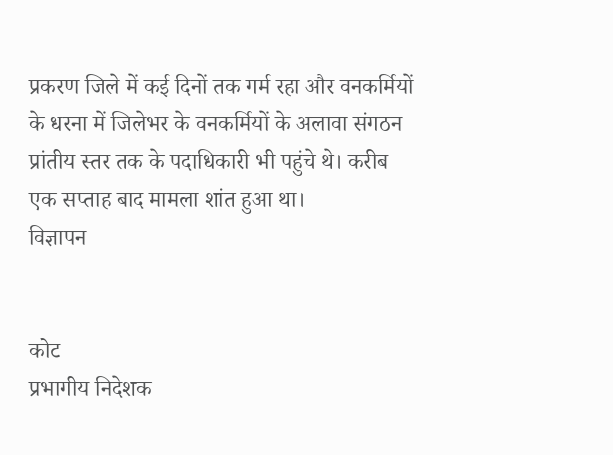प्रकरण जिले में कई दिनों तक गर्म रहा और वनकर्मियों के धरना में जिलेभर के वनकर्मियों के अलावा संगठन प्रांतीय स्तर तक के पदाधिकारी भी पहुंचे थे। करीब एक सप्ताह बाद मामला शांत हुआ था।
विज्ञापन


कोट
प्रभागीय निदेशक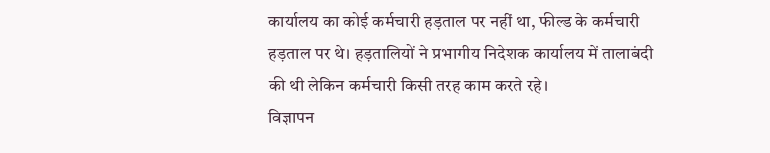कार्यालय का कोई कर्मचारी हड़ताल पर नहीं था, फील्ड के कर्मचारी हड़ताल पर थे। हड़तालियों ने प्रभागीय निदेशक कार्यालय में तालाबंदी की थी लेकिन कर्मचारी किसी तरह काम करते रहे।
विज्ञापन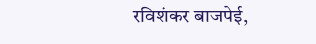रविशंकर बाजपेई,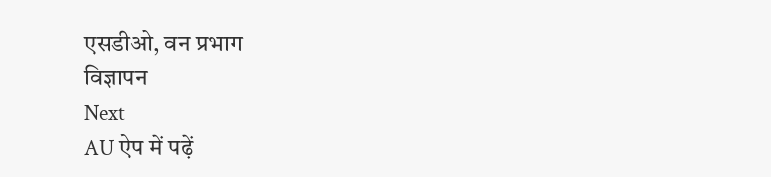एसडीओ, वन प्रभाग
विज्ञापन
Next
AU ऐप में पढ़ें